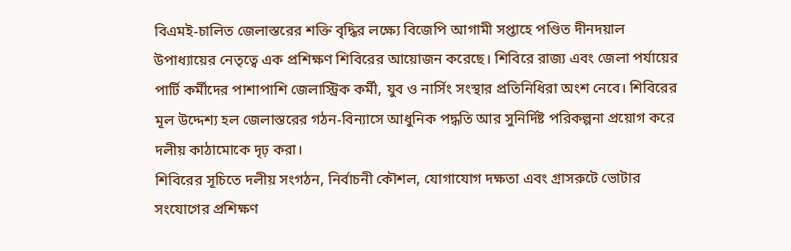বিএমই-চালিত জেলাস্তরের শক্তি বৃদ্ধির লক্ষ্যে বিজেপি আগামী সপ্তাহে পণ্ডিত দীনদয়াল উপাধ্যায়ের নেতৃত্বে এক প্রশিক্ষণ শিবিরের আয়োজন করেছে। শিবিরে রাজ্য এবং জেলা পর্যায়ের পার্টি কর্মীদের পাশাপাশি জেলাস্ট্রিক কর্মী, যুব ও নার্সিং সংস্থার প্রতিনিধিরা অংশ নেবে। শিবিরের মূল উদ্দেশ্য হল জেলাস্তরের গঠন‑বিন্যাসে আধুনিক পদ্ধতি আর সুনির্দিষ্ট পরিকল্পনা প্রয়োগ করে দলীয় কাঠামোকে দৃঢ় করা।
শিবিরের সূচিতে দলীয় সংগঠন, নির্বাচনী কৌশল, যোগাযোগ দক্ষতা এবং গ্রাসরুটে ভোটার সংযোগের প্রশিক্ষণ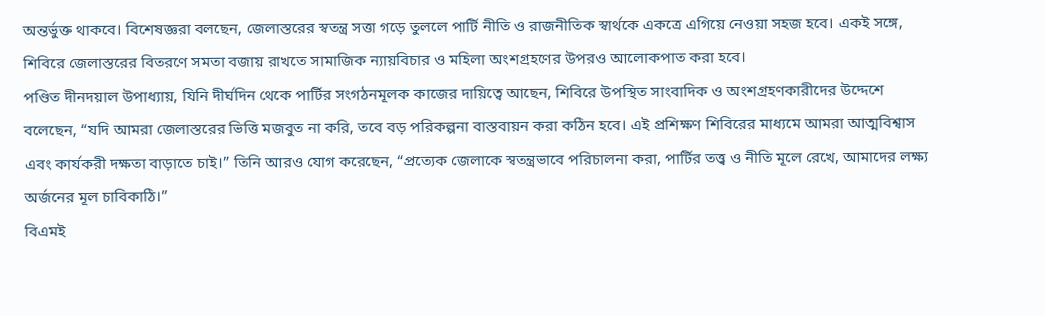অন্তর্ভুক্ত থাকবে। বিশেষজ্ঞরা বলছেন, জেলাস্তরের স্বতন্ত্র সত্তা গড়ে তুললে পার্টি নীতি ও রাজনীতিক স্বার্থকে একত্রে এগিয়ে নেওয়া সহজ হবে। একই সঙ্গে, শিবিরে জেলাস্তরের বিতরণে সমতা বজায় রাখতে সামাজিক ন্যায়বিচার ও মহিলা অংশগ্রহণের উপরও আলোকপাত করা হবে।
পণ্ডিত দীনদয়াল উপাধ্যায়, যিনি দীর্ঘদিন থেকে পার্টির সংগঠনমূলক কাজের দায়িত্বে আছেন, শিবিরে উপস্থিত সাংবাদিক ও অংশগ্রহণকারীদের উদ্দেশে বলেছেন, “যদি আমরা জেলাস্তরের ভিত্তি মজবুত না করি, তবে বড় পরিকল্পনা বাস্তবায়ন করা কঠিন হবে। এই প্রশিক্ষণ শিবিরের মাধ্যমে আমরা আত্মবিশ্বাস এবং কার্যকরী দক্ষতা বাড়াতে চাই।” তিনি আরও যোগ করেছেন, “প্রত্যেক জেলাকে স্বতন্ত্রভাবে পরিচালনা করা, পার্টির তত্ত্ব ও নীতি মূলে রেখে, আমাদের লক্ষ্য অর্জনের মূল চাবিকাঠি।”
বিএমই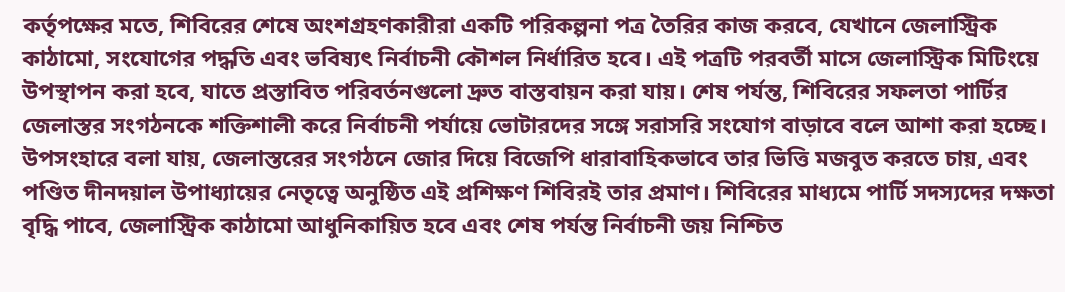কর্তৃপক্ষের মতে, শিবিরের শেষে অংশগ্রহণকারীরা একটি পরিকল্পনা পত্র তৈরির কাজ করবে, যেখানে জেলাস্ট্রিক কাঠামো, সংযোগের পদ্ধতি এবং ভবিষ্যৎ নির্বাচনী কৌশল নির্ধারিত হবে। এই পত্রটি পরবর্তী মাসে জেলাস্ট্রিক মিটিংয়ে উপস্থাপন করা হবে, যাতে প্রস্তাবিত পরিবর্তনগুলো দ্রুত বাস্তবায়ন করা যায়। শেষ পর্যন্ত, শিবিরের সফলতা পার্টির জেলাস্তর সংগঠনকে শক্তিশালী করে নির্বাচনী পর্যায়ে ভোটারদের সঙ্গে সরাসরি সংযোগ বাড়াবে বলে আশা করা হচ্ছে।
উপসংহারে বলা যায়, জেলাস্তরের সংগঠনে জোর দিয়ে বিজেপি ধারাবাহিকভাবে তার ভিত্তি মজবুত করতে চায়, এবং পণ্ডিত দীনদয়াল উপাধ্যায়ের নেতৃত্বে অনুষ্ঠিত এই প্রশিক্ষণ শিবিরই তার প্রমাণ। শিবিরের মাধ্যমে পার্টি সদস্যদের দক্ষতা বৃদ্ধি পাবে, জেলাস্ট্রিক কাঠামো আধুনিকায়িত হবে এবং শেষ পর্যন্ত নির্বাচনী জয় নিশ্চিত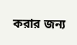করার জন্য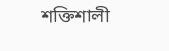শক্তিশালী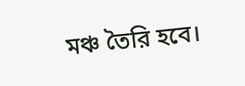মঞ্চ তৈরি হবে।